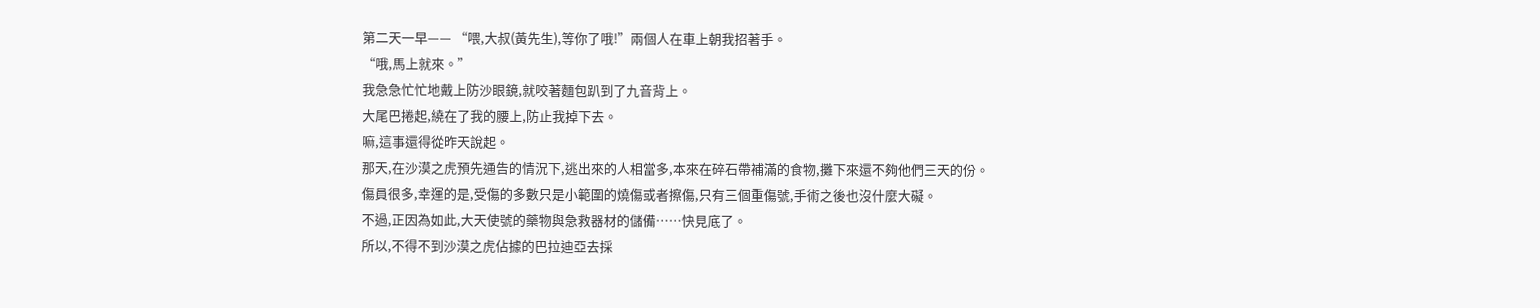第二天一早—— “喂,大叔(黃先生),等你了哦!”兩個人在車上朝我招著手。
“哦,馬上就來。”
我急急忙忙地戴上防沙眼鏡,就咬著麵包趴到了九音背上。
大尾巴捲起,繞在了我的腰上,防止我掉下去。
嘛,這事還得從昨天說起。
那天,在沙漠之虎預先通告的情況下,逃出來的人相當多,本來在碎石帶補滿的食物,攤下來還不夠他們三天的份。
傷員很多,幸運的是,受傷的多數只是小範圍的燒傷或者擦傷,只有三個重傷號,手術之後也沒什麼大礙。
不過,正因為如此,大天使號的藥物與急救器材的儲備……快見底了。
所以,不得不到沙漠之虎佔據的巴拉迪亞去採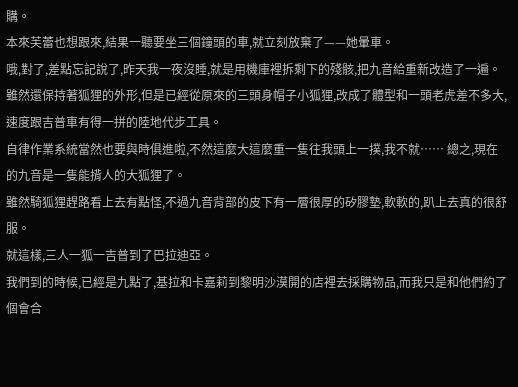購。
本來芙蕾也想跟來,結果一聽要坐三個鐘頭的車,就立刻放棄了——她暈車。
哦,對了,差點忘記說了,昨天我一夜沒睡,就是用機庫裡拆剩下的殘骸,把九音給重新改造了一遍。
雖然還保持著狐狸的外形,但是已經從原來的三頭身帽子小狐狸,改成了體型和一頭老虎差不多大,速度跟吉普車有得一拼的陸地代步工具。
自律作業系統當然也要與時俱進啦,不然這麼大這麼重一隻往我頭上一撲,我不就…… 總之,現在的九音是一隻能揹人的大狐狸了。
雖然騎狐狸趕路看上去有點怪,不過九音背部的皮下有一層很厚的矽膠墊,軟軟的,趴上去真的很舒服。
就這樣,三人一狐一吉普到了巴拉迪亞。
我們到的時候,已經是九點了,基拉和卡嘉莉到黎明沙漠開的店裡去採購物品,而我只是和他們約了個會合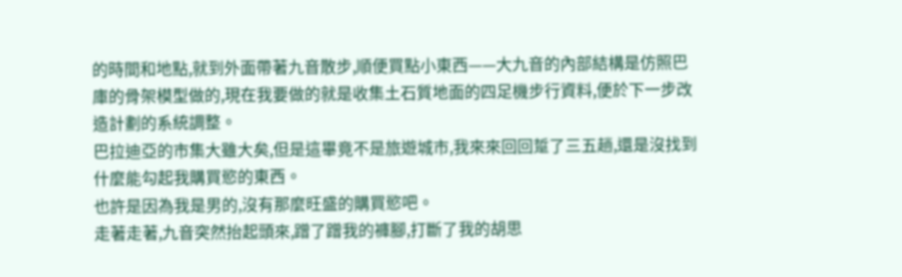的時間和地點,就到外面帶著九音散步,順便買點小東西——大九音的內部結構是仿照巴庫的骨架模型做的,現在我要做的就是收集土石質地面的四足機步行資料,便於下一步改造計劃的系統調整。
巴拉迪亞的市集大雖大矣,但是這畢竟不是旅遊城市,我來來回回踅了三五趟,還是沒找到什麼能勾起我購買慾的東西。
也許是因為我是男的,沒有那麼旺盛的購買慾吧。
走著走著,九音突然抬起頭來,蹭了蹭我的褲腳,打斷了我的胡思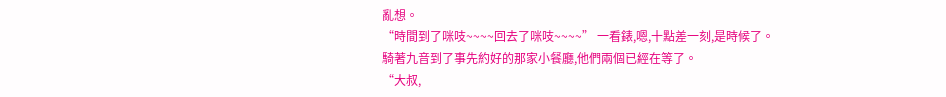亂想。
“時間到了咪吱~~~~回去了咪吱~~~~” 一看錶,嗯,十點差一刻,是時候了。
騎著九音到了事先約好的那家小餐廳,他們兩個已經在等了。
“大叔,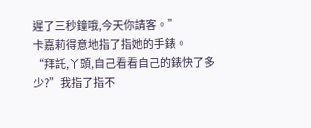遲了三秒鐘哦,今天你請客。”
卡嘉莉得意地指了指她的手錶。
“拜託,丫頭,自己看看自己的錶快了多少?”我指了指不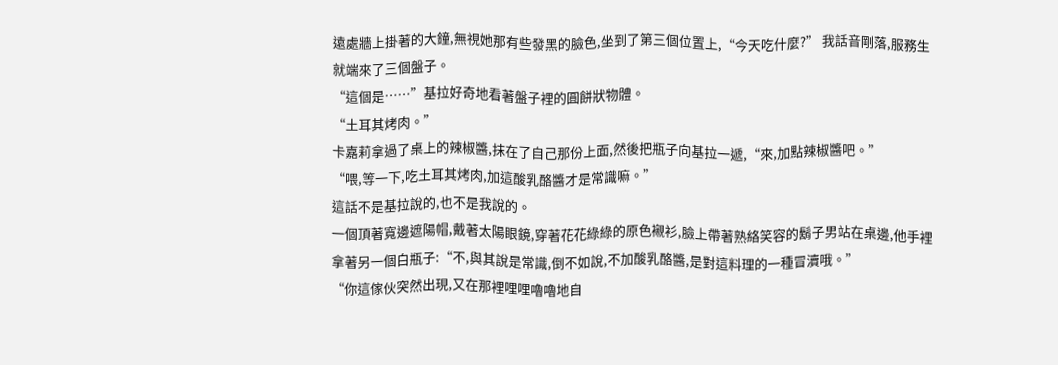遠處牆上掛著的大鐘,無視她那有些發黑的臉色,坐到了第三個位置上,“今天吃什麼?” 我話音剛落,服務生就端來了三個盤子。
“這個是……”基拉好奇地看著盤子裡的圓餅狀物體。
“土耳其烤肉。”
卡嘉莉拿過了桌上的辣椒醬,抹在了自己那份上面,然後把瓶子向基拉一遞,“來,加點辣椒醬吧。”
“喂,等一下,吃土耳其烤肉,加這酸乳酪醬才是常識嘛。”
這話不是基拉說的,也不是我說的。
一個頂著寬邊遮陽帽,戴著太陽眼鏡,穿著花花綠綠的原色襯衫,臉上帶著熟絡笑容的鬍子男站在桌邊,他手裡拿著另一個白瓶子:“不,與其說是常識,倒不如說,不加酸乳酪醬,是對這料理的一種冒瀆哦。”
“你這傢伙突然出現,又在那裡哩哩嚕嚕地自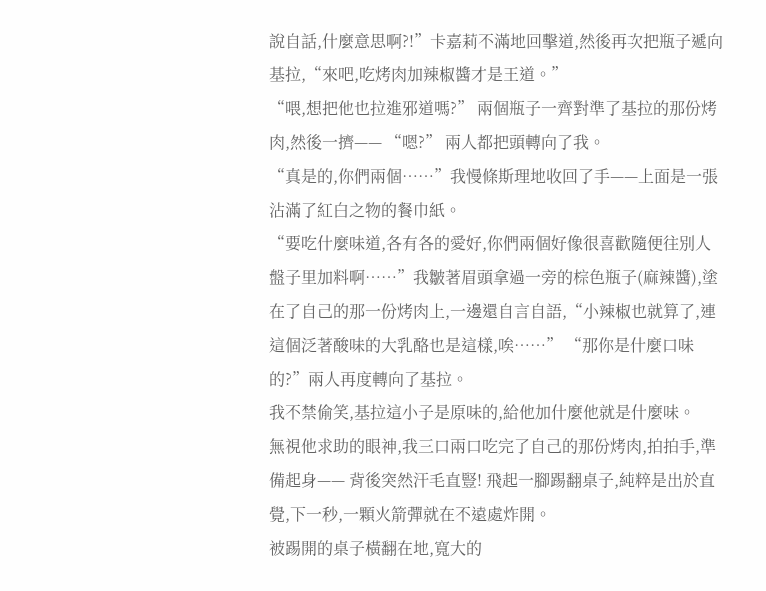說自話,什麼意思啊?!”卡嘉莉不滿地回擊道,然後再次把瓶子遞向基拉,“來吧,吃烤肉加辣椒醬才是王道。”
“喂,想把他也拉進邪道嗎?” 兩個瓶子一齊對準了基拉的那份烤肉,然後一擠—— “嗯?” 兩人都把頭轉向了我。
“真是的,你們兩個……”我慢條斯理地收回了手——上面是一張沾滿了紅白之物的餐巾紙。
“要吃什麼味道,各有各的愛好,你們兩個好像很喜歡隨便往別人盤子里加料啊……”我皺著眉頭拿過一旁的棕色瓶子(麻辣醬),塗在了自己的那一份烤肉上,一邊還自言自語,“小辣椒也就算了,連這個泛著酸味的大乳酪也是這樣,唉……” “那你是什麼口味的?”兩人再度轉向了基拉。
我不禁偷笑,基拉這小子是原味的,給他加什麼他就是什麼味。
無視他求助的眼神,我三口兩口吃完了自己的那份烤肉,拍拍手,準備起身—— 背後突然汗毛直豎! 飛起一腳踢翻桌子,純粹是出於直覺,下一秒,一顆火箭彈就在不遠處炸開。
被踢開的桌子橫翻在地,寬大的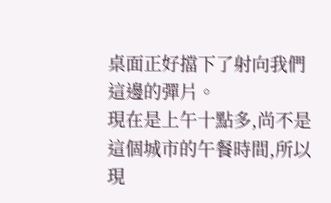桌面正好擋下了射向我們這邊的彈片。
現在是上午十點多,尚不是這個城市的午餐時間,所以現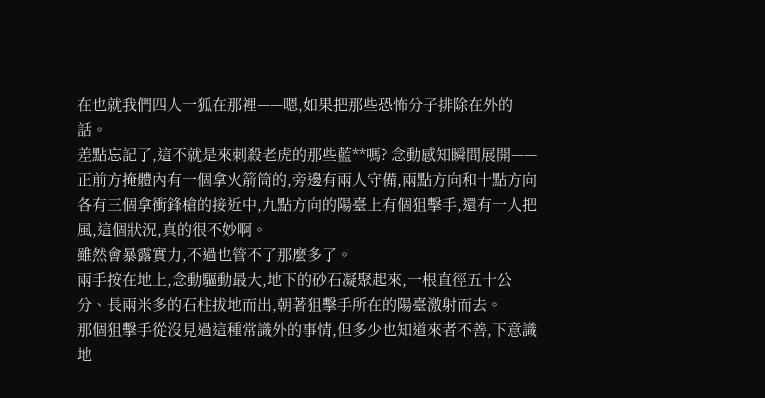在也就我們四人一狐在那裡——嗯,如果把那些恐怖分子排除在外的話。
差點忘記了,這不就是來刺殺老虎的那些藍**嗎? 念動感知瞬間展開—— 正前方掩體內有一個拿火箭筒的,旁邊有兩人守備,兩點方向和十點方向各有三個拿衝鋒槍的接近中,九點方向的陽臺上有個狙擊手,還有一人把風,這個狀況,真的很不妙啊。
雖然會暴露實力,不過也管不了那麼多了。
兩手按在地上,念動驅動最大,地下的砂石凝聚起來,一根直徑五十公分、長兩米多的石柱拔地而出,朝著狙擊手所在的陽臺激射而去。
那個狙擊手從沒見過這種常識外的事情,但多少也知道來者不善,下意識地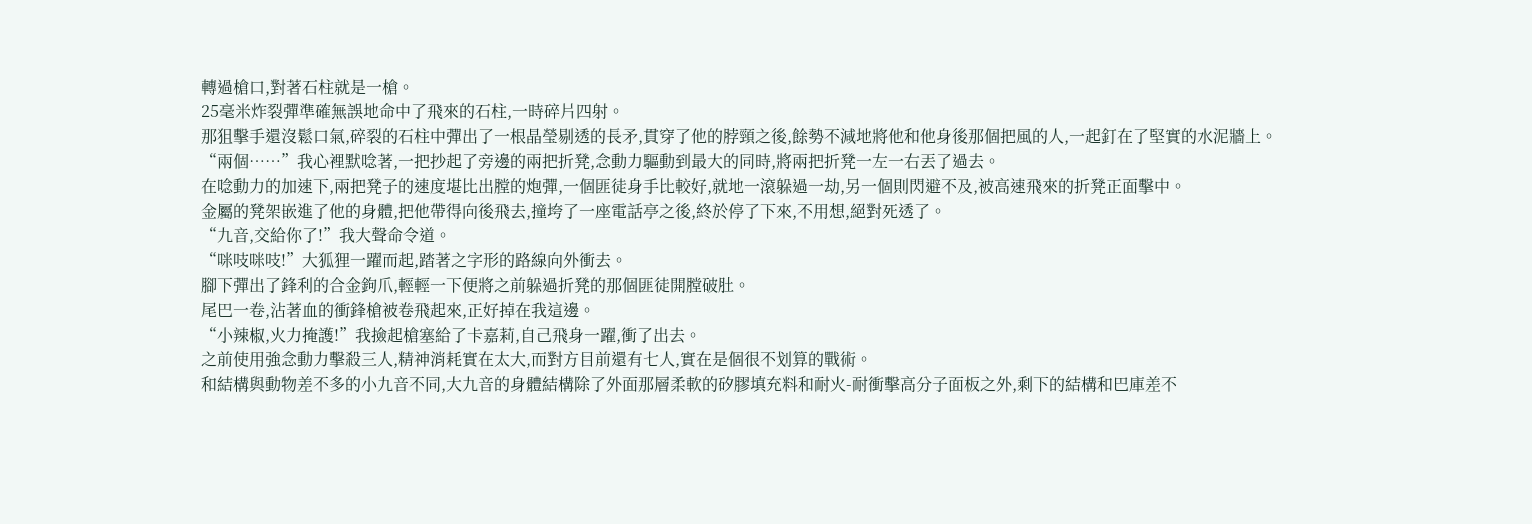轉過槍口,對著石柱就是一槍。
25毫米炸裂彈準確無誤地命中了飛來的石柱,一時碎片四射。
那狙擊手還沒鬆口氣,碎裂的石柱中彈出了一根晶瑩剔透的長矛,貫穿了他的脖頸之後,餘勢不減地將他和他身後那個把風的人,一起釘在了堅實的水泥牆上。
“兩個……”我心裡默唸著,一把抄起了旁邊的兩把折凳,念動力驅動到最大的同時,將兩把折凳一左一右丟了過去。
在唸動力的加速下,兩把凳子的速度堪比出膛的炮彈,一個匪徒身手比較好,就地一滾躲過一劫,另一個則閃避不及,被高速飛來的折凳正面擊中。
金屬的凳架嵌進了他的身體,把他帶得向後飛去,撞垮了一座電話亭之後,終於停了下來,不用想,絕對死透了。
“九音,交給你了!”我大聲命令道。
“咪吱咪吱!”大狐狸一躍而起,踏著之字形的路線向外衝去。
腳下彈出了鋒利的合金鉤爪,輕輕一下便將之前躲過折凳的那個匪徒開膛破肚。
尾巴一卷,沾著血的衝鋒槍被卷飛起來,正好掉在我這邊。
“小辣椒,火力掩護!”我撿起槍塞給了卡嘉莉,自己飛身一躍,衝了出去。
之前使用強念動力擊殺三人,精神消耗實在太大,而對方目前還有七人,實在是個很不划算的戰術。
和結構與動物差不多的小九音不同,大九音的身體結構除了外面那層柔軟的矽膠填充料和耐火-耐衝擊高分子面板之外,剩下的結構和巴庫差不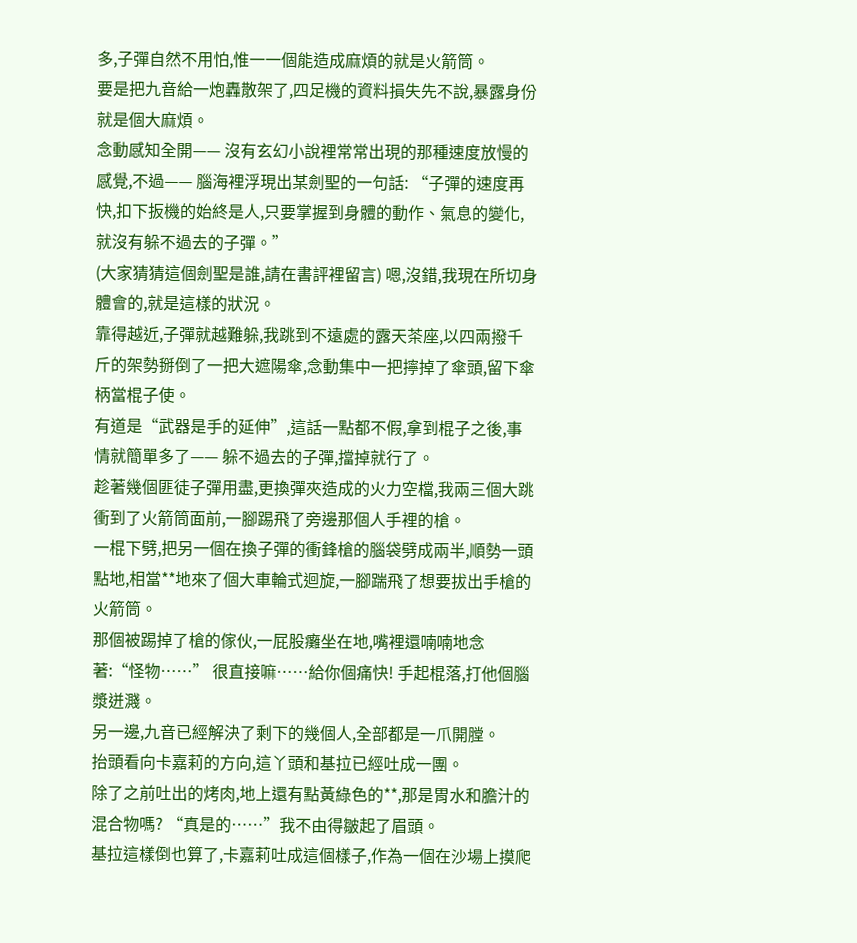多,子彈自然不用怕,惟一一個能造成麻煩的就是火箭筒。
要是把九音給一炮轟散架了,四足機的資料損失先不說,暴露身份就是個大麻煩。
念動感知全開—— 沒有玄幻小說裡常常出現的那種速度放慢的感覺,不過—— 腦海裡浮現出某劍聖的一句話: “子彈的速度再快,扣下扳機的始終是人,只要掌握到身體的動作、氣息的變化,就沒有躲不過去的子彈。”
(大家猜猜這個劍聖是誰,請在書評裡留言) 嗯,沒錯,我現在所切身體會的,就是這樣的狀況。
靠得越近,子彈就越難躲,我跳到不遠處的露天茶座,以四兩撥千斤的架勢掰倒了一把大遮陽傘,念動集中一把擰掉了傘頭,留下傘柄當棍子使。
有道是“武器是手的延伸”,這話一點都不假,拿到棍子之後,事情就簡單多了—— 躲不過去的子彈,擋掉就行了。
趁著幾個匪徒子彈用盡,更換彈夾造成的火力空檔,我兩三個大跳衝到了火箭筒面前,一腳踢飛了旁邊那個人手裡的槍。
一棍下劈,把另一個在換子彈的衝鋒槍的腦袋劈成兩半,順勢一頭點地,相當**地來了個大車輪式迴旋,一腳踹飛了想要拔出手槍的火箭筒。
那個被踢掉了槍的傢伙,一屁股癱坐在地,嘴裡還喃喃地念著:“怪物……” 很直接嘛……給你個痛快! 手起棍落,打他個腦漿迸濺。
另一邊,九音已經解決了剩下的幾個人,全部都是一爪開膛。
抬頭看向卡嘉莉的方向,這丫頭和基拉已經吐成一團。
除了之前吐出的烤肉,地上還有點黃綠色的**,那是胃水和膽汁的混合物嗎? “真是的……”我不由得皺起了眉頭。
基拉這樣倒也算了,卡嘉莉吐成這個樣子,作為一個在沙場上摸爬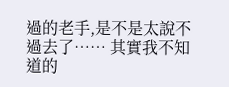過的老手,是不是太說不過去了…… 其實我不知道的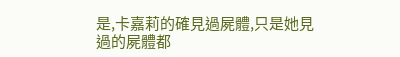是,卡嘉莉的確見過屍體,只是她見過的屍體都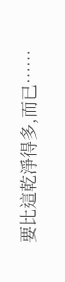要比這乾淨得多,而已……